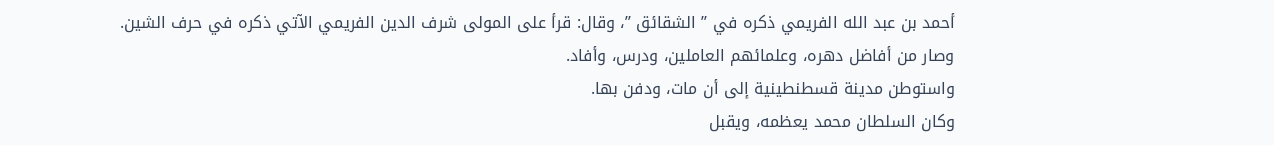أحمد بن عبد الله الفريمي ذكره في ’’ الشقائق ’’، وقال: قرأ على المولى شرف الدين الفريمي الآتي ذكره في حرف الشين.
وصار من أفاضل دهره، وعلمائهم العاملين، ودرس، وأفاد.
واستوطن مدينة قسطنطينية إلى أن مات، ودفن بها.
وكان السلطان محمد يعظمه، ويقبل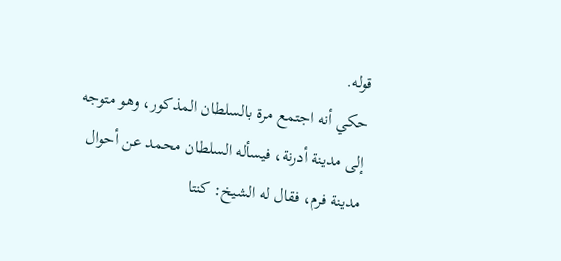قوله.
حكي أنه اجتمع مرة بالسلطان المذكور، وهو متوجه إلى مدينة أدرنة، فيسأله السلطان محمد عن أحوال مدينة فرم، فقال له الشيخ: كنتا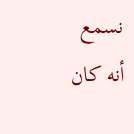نسمع أنه كان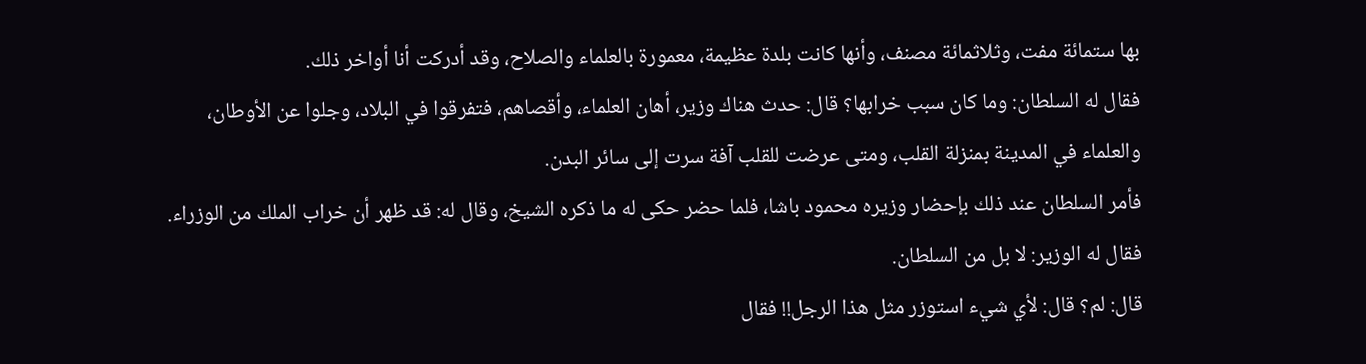بها ستمائة مفت، وثلاثمائة مصنف، وأنها كانت بلدة عظيمة، معمورة بالعلماء والصلاح، وقد أدركت أنا أواخر ذلك.
فقال له السلطان: وما كان سبب خرابها؟ قال: حدث هناك وزير، أهان العلماء، وأقصاهم، فتفرقوا في البلاد، وجلوا عن الأوطان، والعلماء في المدينة بمنزلة القلب، ومتى عرضت للقلب آفة سرت إلى سائر البدن.
فأمر السلطان عند ذلك بإحضار وزيره محمود باشا، فلما حضر حكى له ما ذكره الشيخ، وقال له: قد ظهر أن خراب الملك من الوزراء.
فقال له الوزير: لا بل من السلطان.
قال: لم؟ قال: لأي شيء استوزر مثل هذا الرجل!! فقال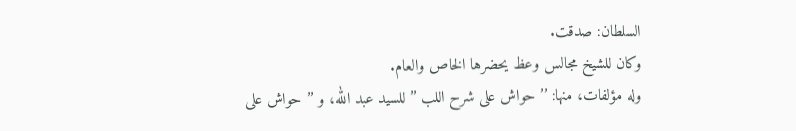السلطان: صدقت.
وكان للشيخ مجالس وعظ يحضرها الخاص والعام.
وله مؤلفات، منها: ’’ حواش على شرح اللب ’’ للسيد عبد الله، و ’’ حواش على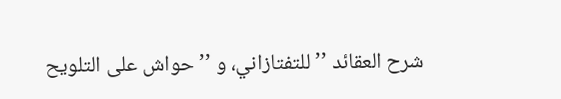شرح العقائد ’’ للتفتازاني، و ’’ حواش على التلويح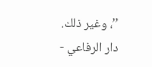’’، وغير ذلك.
دار الرفاعي -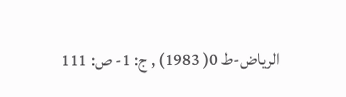الرياض-ط 0( 1983) , ج: 1- ص: 111